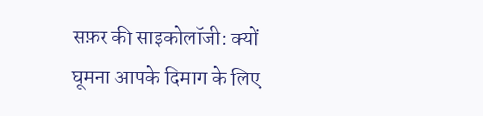सफ़र की साइकोलॉजी: क्यों घूमना आपके दिमाग के लिए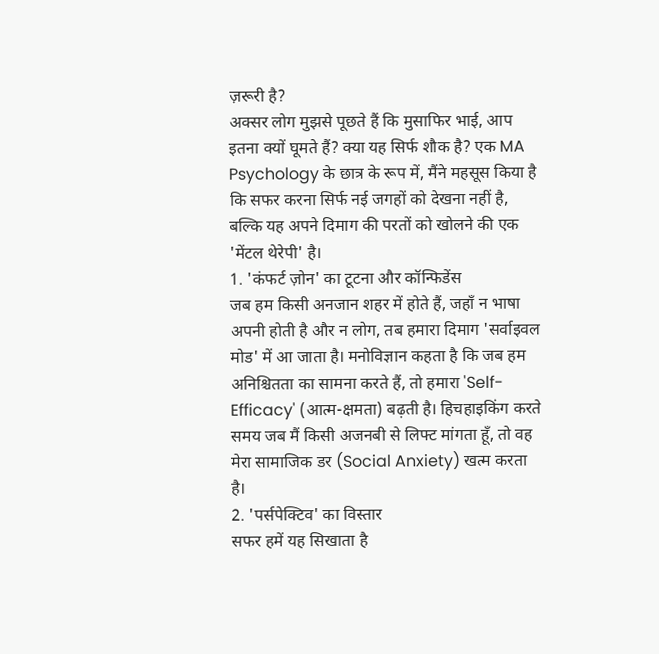ज़रूरी है?
अक्सर लोग मुझसे पूछते हैं कि मुसाफिर भाई, आप इतना क्यों घूमते हैं? क्या यह सिर्फ शौक है? एक MA Psychology के छात्र के रूप में, मैंने महसूस किया है कि सफर करना सिर्फ नई जगहों को देखना नहीं है, बल्कि यह अपने दिमाग की परतों को खोलने की एक 'मेंटल थेरेपी' है।
1. 'कंफर्ट ज़ोन' का टूटना और कॉन्फिडेंस
जब हम किसी अनजान शहर में होते हैं, जहाँ न भाषा अपनी होती है और न लोग, तब हमारा दिमाग 'सर्वाइवल मोड' में आ जाता है। मनोविज्ञान कहता है कि जब हम अनिश्चितता का सामना करते हैं, तो हमारा 'Self-Efficacy' (आत्म-क्षमता) बढ़ती है। हिचहाइकिंग करते समय जब मैं किसी अजनबी से लिफ्ट मांगता हूँ, तो वह मेरा सामाजिक डर (Social Anxiety) खत्म करता है।
2. 'पर्सपेक्टिव' का विस्तार
सफर हमें यह सिखाता है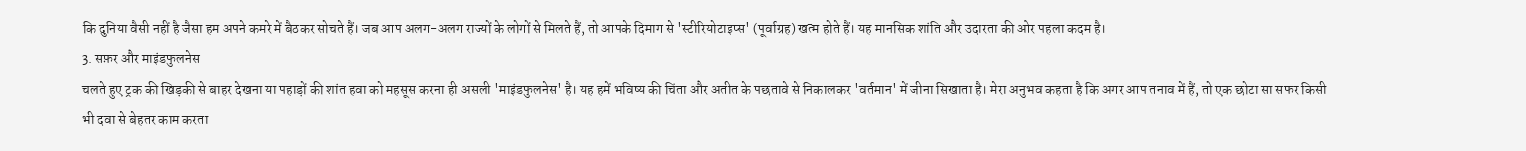कि दुनिया वैसी नहीं है जैसा हम अपने कमरे में बैठकर सोचते हैं। जब आप अलग-अलग राज्यों के लोगों से मिलते हैं, तो आपके दिमाग से 'स्टीरियोटाइप्स' (पूर्वाग्रह) खत्म होते हैं। यह मानसिक शांति और उदारता की ओर पहला कदम है।
3. सफ़र और माइंडफुलनेस
चलते हुए ट्रक की खिड़की से बाहर देखना या पहाड़ों की शांत हवा को महसूस करना ही असली 'माइंडफुलनेस' है। यह हमें भविष्य की चिंता और अतीत के पछतावे से निकालकर 'वर्तमान' में जीना सिखाता है। मेरा अनुभव कहता है कि अगर आप तनाव में हैं, तो एक छोटा सा सफर किसी भी दवा से बेहतर काम करता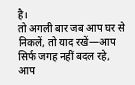है।
तो अगली बार जब आप घर से निकलें, तो याद रखें—आप सिर्फ जगह नहीं बदल रहे, आप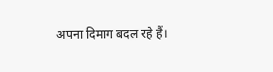अपना दिमाग बदल रहे हैं।